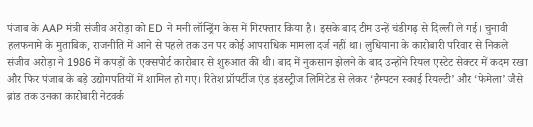पंजाब के AAP मंत्री संजीव अरोड़ा को ED ने मनी लॉन्ड्रिंग केस में गिरफ्तार किया है। इसके बाद टीम उन्हें चंडीगढ़ से दिल्ली ले गई। चुनावी हलफनामे के मुताबिक, राजनीति में आने से पहले तक उन पर कोई आपराधिक मामला दर्ज नहीं था। लुधियाना के कारोबारी परिवार से निकले संजीव अरोड़ा ने 1986 में कपड़ों के एक्सपोर्ट कारोबार से शुरुआत की थी। बाद में नुकसान झेलने के बाद उन्होंने रियल एस्टेट सेक्टर में कदम रखा और फिर पंजाब के बड़े उद्योगपतियों में शामिल हो गए। रितेश प्रॉपर्टीज एंड इंडस्ट्रीज लिमिटेड से लेकर ‘हैम्पटन स्काई रियल्टी’ और ‘फेमेला’ जैसे ब्रांड तक उनका कारोबारी नेटवर्क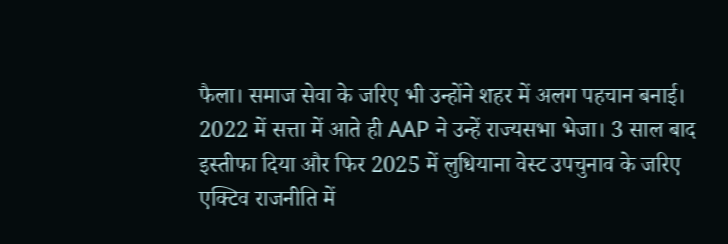फैला। समाज सेवा के जरिए भी उन्होंने शहर में अलग पहचान बनाई। 2022 में सत्ता में आते ही AAP ने उन्हें राज्यसभा भेजा। 3 साल बाद इस्तीफा दिया और फिर 2025 में लुधियाना वेस्ट उपचुनाव के जरिए एक्टिव राजनीति में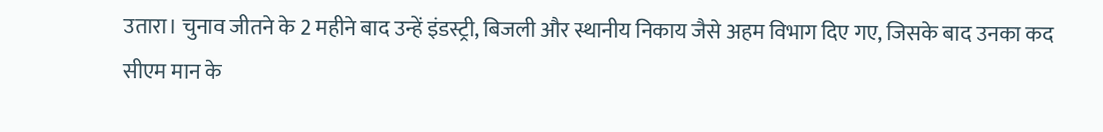उतारा। चुनाव जीतने के 2 महीने बाद उन्हें इंडस्ट्री, बिजली और स्थानीय निकाय जैसे अहम विभाग दिए गए, जिसके बाद उनका कद सीएम मान के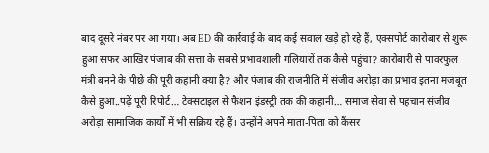बाद दूसरे नंबर पर आ गया। अब ED की कार्रवाई के बाद कई सवाल खड़े हो रहे हैं, एक्सपोर्ट कारोबार से शुरू हुआ सफर आखिर पंजाब की सत्ता के सबसे प्रभावशाली गलियारों तक कैसे पहुंचा? कारोबारी से पावरफुल मंत्री बनने के पीछे की पूरी कहानी क्या है? और पंजाब की राजनीति में संजीव अरोड़ा का प्रभाव इतना मजबूत कैसे हुआ..पढ़ें पूरी रिपोर्ट… टेक्सटाइल से फैशन इंडस्ट्री तक की कहानी… समाज सेवा से पहचान संजीव अरोड़ा सामाजिक कार्यों में भी सक्रिय रहे हैं। उन्होंने अपने माता-पिता को कैंसर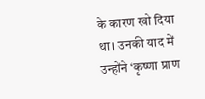के कारण खो दिया था। उनकी याद में उन्होंने ‘कृष्णा प्राण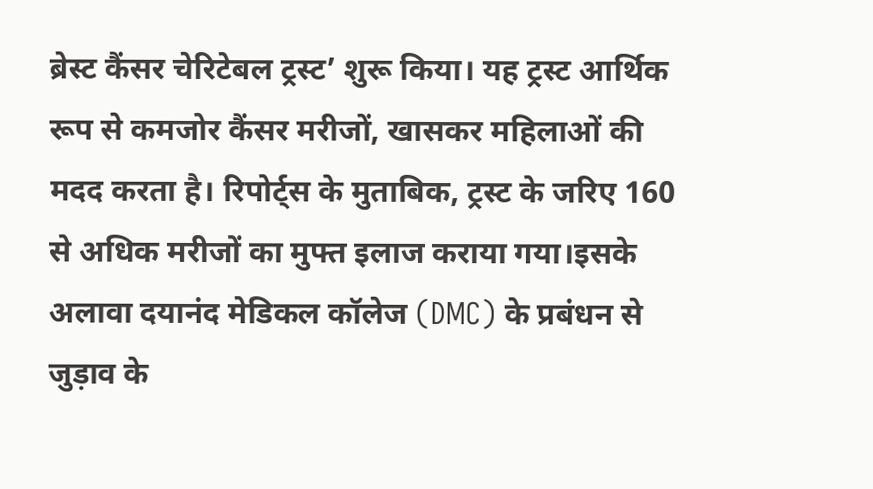ब्रेस्ट कैंसर चेरिटेबल ट्रस्ट’ शुरू किया। यह ट्रस्ट आर्थिक रूप से कमजोर कैंसर मरीजों, खासकर महिलाओं की मदद करता है। रिपोर्ट्स के मुताबिक, ट्रस्ट के जरिए 160 से अधिक मरीजों का मुफ्त इलाज कराया गया।इसके अलावा दयानंद मेडिकल कॉलेज (DMC) के प्रबंधन से जुड़ाव के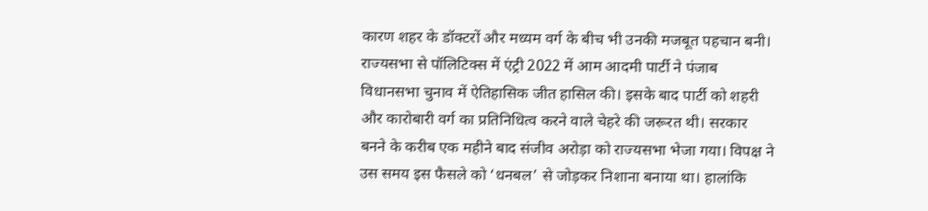कारण शहर के डॉक्टरों और मध्यम वर्ग के बीच भी उनकी मजबूत पहचान बनी। राज्यसभा से पॉलिटिक्स में एंट्री 2022 में आम आदमी पार्टी ने पंजाब विधानसभा चुनाव में ऐतिहासिक जीत हासिल की। इसके बाद पार्टी को शहरी और कारोबारी वर्ग का प्रतिनिधित्व करने वाले चेहरे की जरूरत थी। सरकार बनने के करीब एक महीने बाद संजीव अरोड़ा को राज्यसभा भेजा गया। विपक्ष ने उस समय इस फैसले को ‘धनबल’ से जोड़कर निशाना बनाया था। हालांकि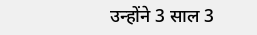उन्होंने 3 साल 3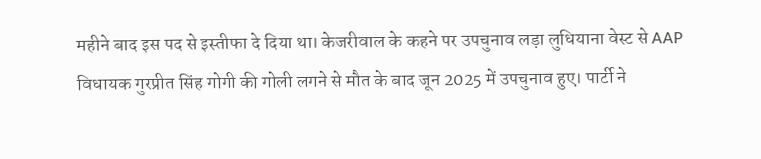महीने बाद इस पद से इस्तीफा दे दिया था। केजरीवाल के कहने पर उपचुनाव लड़ा लुधियाना वेस्ट से AAP विधायक गुरप्रीत सिंह गोगी की गोली लगने से मौत के बाद जून 2025 में उपचुनाव हुए। पार्टी ने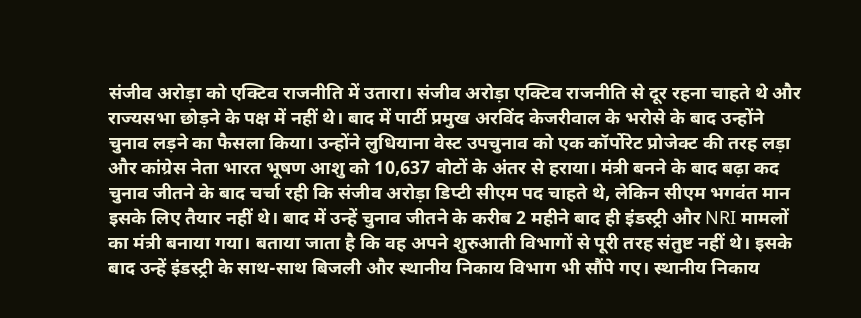संजीव अरोड़ा को एक्टिव राजनीति में उतारा। संजीव अरोड़ा एक्टिव राजनीति से दूर रहना चाहते थे और राज्यसभा छोड़ने के पक्ष में नहीं थे। बाद में पार्टी प्रमुख अरविंद केजरीवाल के भरोसे के बाद उन्होंने चुनाव लड़ने का फैसला किया। उन्होंने लुधियाना वेस्ट उपचुनाव को एक कॉर्पोरेट प्रोजेक्ट की तरह लड़ा और कांग्रेस नेता भारत भूषण आशु को 10,637 वोटों के अंतर से हराया। मंत्री बनने के बाद बढ़ा कद चुनाव जीतने के बाद चर्चा रही कि संजीव अरोड़ा डिप्टी सीएम पद चाहते थे, लेकिन सीएम भगवंत मान इसके लिए तैयार नहीं थे। बाद में उन्हें चुनाव जीतने के करीब 2 महीने बाद ही इंडस्ट्री और NRI मामलों का मंत्री बनाया गया। बताया जाता है कि वह अपने शुरुआती विभागों से पूरी तरह संतुष्ट नहीं थे। इसके बाद उन्हें इंडस्ट्री के साथ-साथ बिजली और स्थानीय निकाय विभाग भी सौंपे गए। स्थानीय निकाय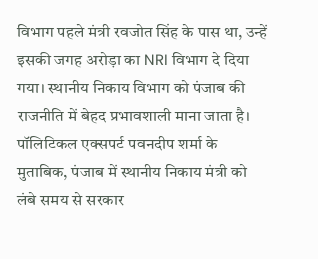विभाग पहले मंत्री रवजोत सिंह के पास था, उन्हें इसकी जगह अरोड़ा का NRI विभाग दे दिया गया। स्थानीय निकाय विभाग को पंजाब की राजनीति में बेहद प्रभावशाली माना जाता है। पॉलिटिकल एक्सपर्ट पवनदीप शर्मा के मुताबिक, पंजाब में स्थानीय निकाय मंत्री को लंबे समय से सरकार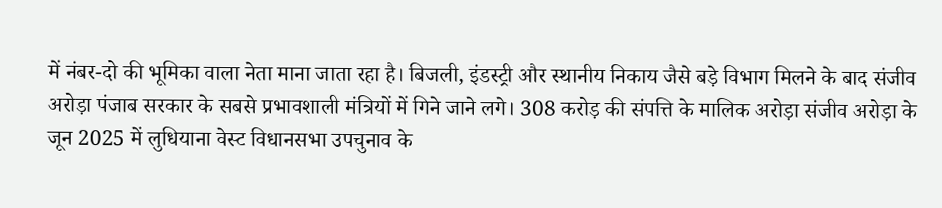में नंबर-दो की भूमिका वाला नेता माना जाता रहा है। बिजली, इंडस्ट्री और स्थानीय निकाय जैसे बड़े विभाग मिलने के बाद संजीव अरोड़ा पंजाब सरकार के सबसे प्रभावशाली मंत्रियों में गिने जाने लगे। 308 करोड़ की संपत्ति के मालिक अरोड़ा संजीव अरोड़ा के जून 2025 में लुधियाना वेस्ट विधानसभा उपचुनाव के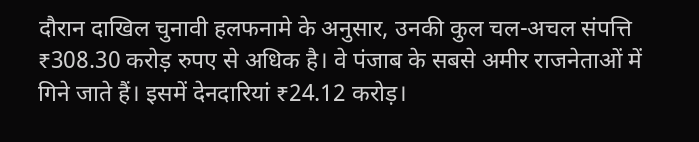दौरान दाखिल चुनावी हलफनामे के अनुसार, उनकी कुल चल-अचल संपत्ति ₹308.30 करोड़ रुपए से अधिक है। वे पंजाब के सबसे अमीर राजनेताओं में गिने जाते हैं। इसमें देनदारियां ₹24.12 करोड़।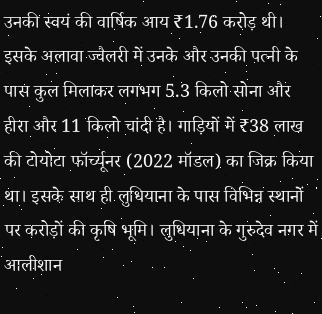उनकी स्वयं की वार्षिक आय ₹1.76 करोड़ थी। इसके अलावा ज्वैलरी में उनके और उनकी पत्नी के पास कुल मिलाकर लगभग 5.3 किलो सोना और हीरा और 11 किलो चांदी है। गाड़ियों में ₹38 लाख की टोयोटा फॉर्च्यूनर (2022 मॉडल) का जिक्र किया था। इसके साथ ही लुधियाना के पास विभिन्न स्थानों पर करोड़ों की कृषि भूमि। लुधियाना के गुरुदेव नगर में आलीशान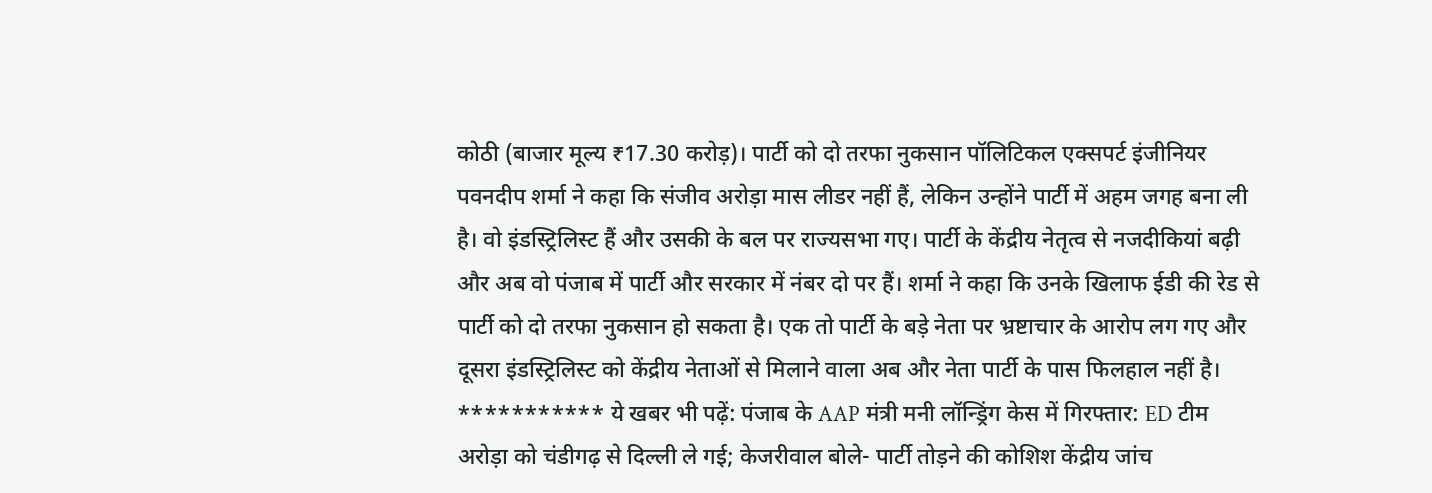कोठी (बाजार मूल्य ₹17.30 करोड़)। पार्टी को दो तरफा नुकसान पॉलिटिकल एक्सपर्ट इंजीनियर पवनदीप शर्मा ने कहा कि संजीव अरोड़ा मास लीडर नहीं हैं, लेकिन उन्होंने पार्टी में अहम जगह बना ली है। वो इंडस्ट्रिलिस्ट हैं और उसकी के बल पर राज्यसभा गए। पार्टी के केंद्रीय नेतृत्व से नजदीकियां बढ़ी और अब वो पंजाब में पार्टी और सरकार में नंबर दो पर हैं। शर्मा ने कहा कि उनके खिलाफ ईडी की रेड से पार्टी को दो तरफा नुकसान हो सकता है। एक तो पार्टी के बड़े नेता पर भ्रष्टाचार के आरोप लग गए और दूसरा इंडस्ट्रिलिस्ट को केंद्रीय नेताओं से मिलाने वाला अब और नेता पार्टी के पास फिलहाल नहीं है। *********** ये खबर भी पढ़ें: पंजाब के AAP मंत्री मनी लॉन्ड्रिंग केस में गिरफ्तार: ED टीम अरोड़ा को चंडीगढ़ से दिल्ली ले गई; केजरीवाल बोले- पार्टी तोड़ने की कोशिश केंद्रीय जांच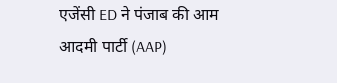एजेंसी ED ने पंजाब की आम आदमी पार्टी (AAP)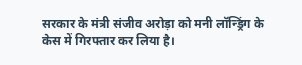सरकार के मंत्री संजीव अरोड़ा को मनी लॉन्ड्रिंग के केस में गिरफ्तार कर लिया है।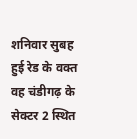शनिवार सुबह हुई रेड के वक्त वह चंडीगढ़ के सेक्टर 2 स्थित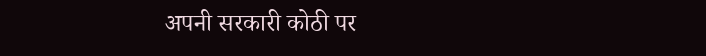अपनी सरकारी कोठी पर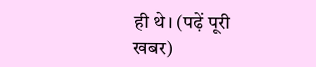ही थे। (पढ़ें पूरी खबर)